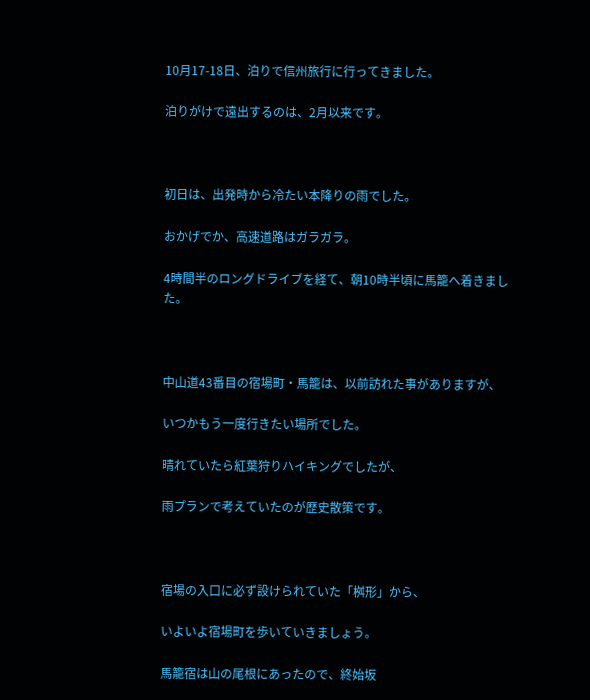10月17-18日、泊りで信州旅行に行ってきました。

泊りがけで遠出するのは、2月以来です。



初日は、出発時から冷たい本降りの雨でした。

おかげでか、高速道路はガラガラ。

4時間半のロングドライブを経て、朝10時半頃に馬籠へ着きました。



中山道43番目の宿場町・馬籠は、以前訪れた事がありますが、

いつかもう一度行きたい場所でした。

晴れていたら紅葉狩りハイキングでしたが、

雨プランで考えていたのが歴史散策です。



宿場の入口に必ず設けられていた「桝形」から、

いよいよ宿場町を歩いていきましょう。

馬籠宿は山の尾根にあったので、終始坂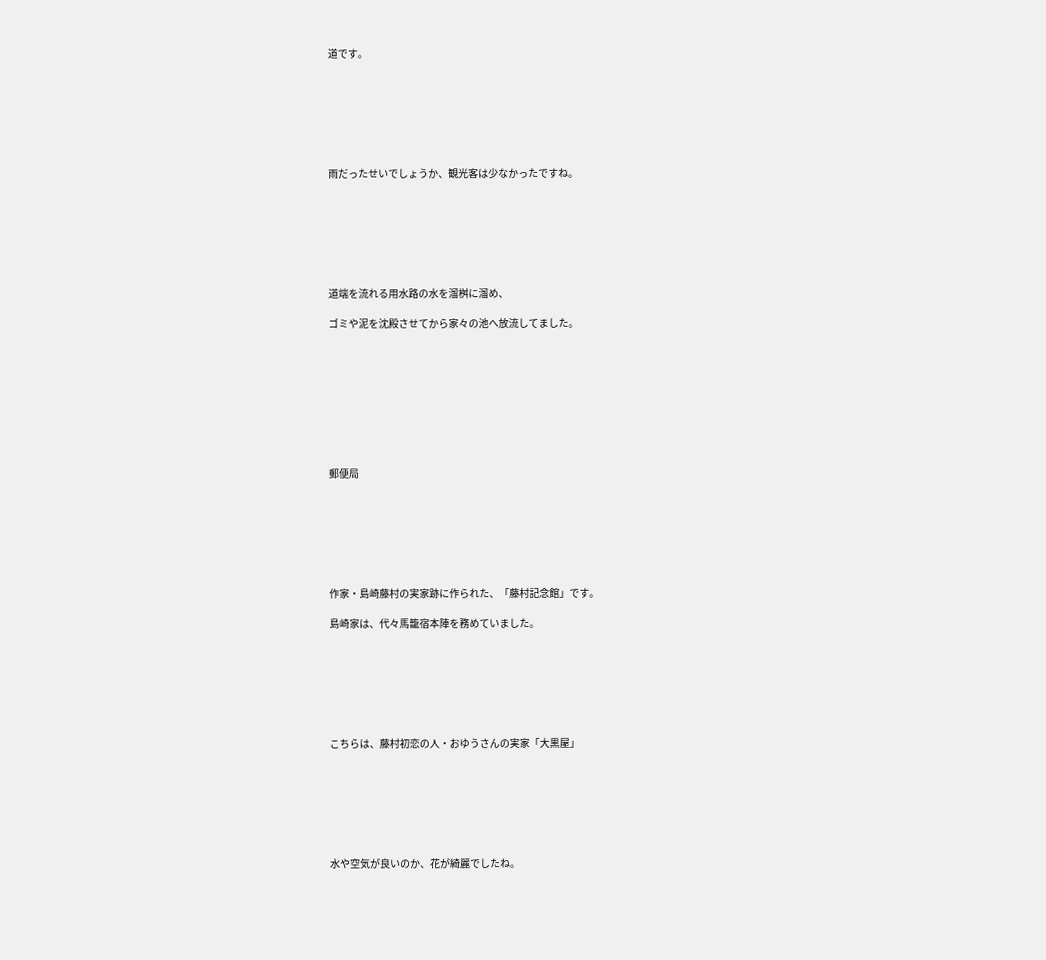道です。







雨だったせいでしょうか、観光客は少なかったですね。







道端を流れる用水路の水を溜桝に溜め、

ゴミや泥を沈殿させてから家々の池へ放流してました。









郵便局







作家・島崎藤村の実家跡に作られた、「藤村記念館」です。

島崎家は、代々馬籠宿本陣を務めていました。







こちらは、藤村初恋の人・おゆうさんの実家「大黒屋」







水や空気が良いのか、花が綺麗でしたね。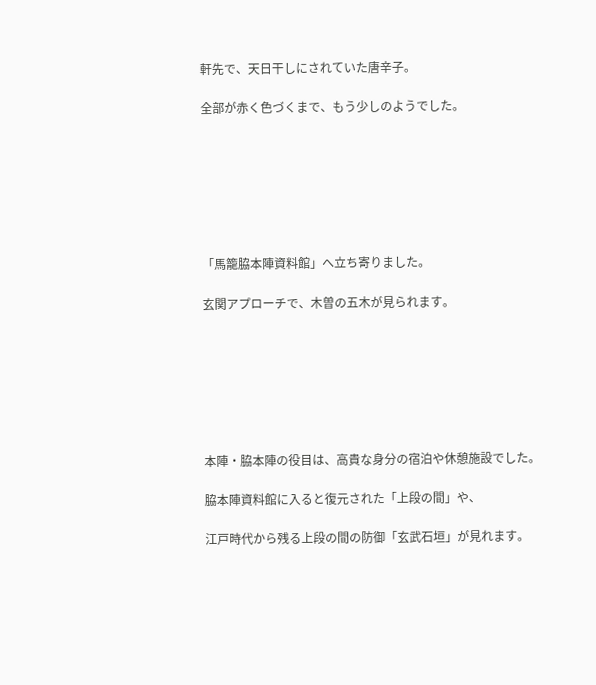軒先で、天日干しにされていた唐辛子。

全部が赤く色づくまで、もう少しのようでした。







「馬籠脇本陣資料館」へ立ち寄りました。

玄関アプローチで、木曽の五木が見られます。







本陣・脇本陣の役目は、高貴な身分の宿泊や休憩施設でした。

脇本陣資料館に入ると復元された「上段の間」や、

江戸時代から残る上段の間の防御「玄武石垣」が見れます。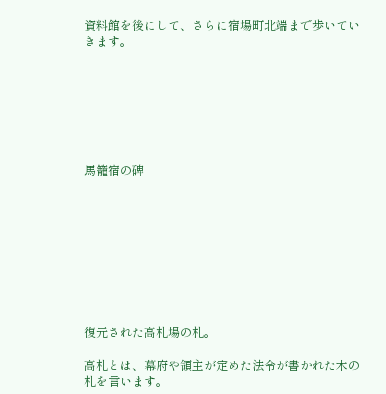資料館を後にして、さらに宿場町北端まで歩いていきます。







馬籠宿の碑









復元された高札場の札。

高札とは、幕府や領主が定めた法令が書かれた木の札を言います。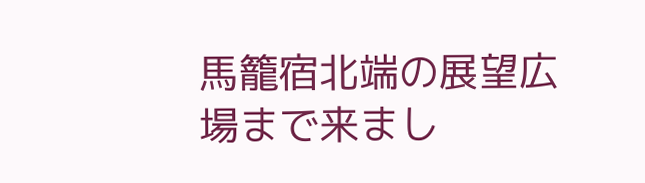馬籠宿北端の展望広場まで来まし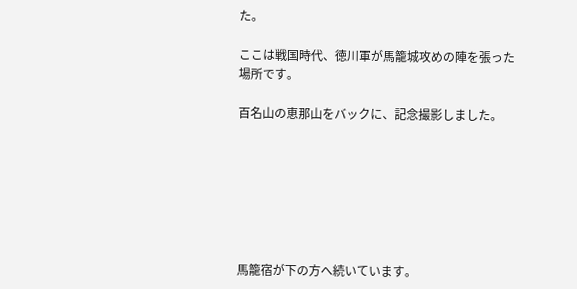た。

ここは戦国時代、徳川軍が馬籠城攻めの陣を張った場所です。

百名山の恵那山をバックに、記念撮影しました。







馬籠宿が下の方へ続いています。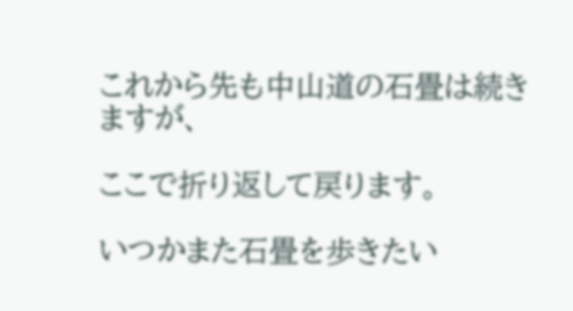これから先も中山道の石畳は続きますが、

ここで折り返して戻ります。

いつかまた石畳を歩きたい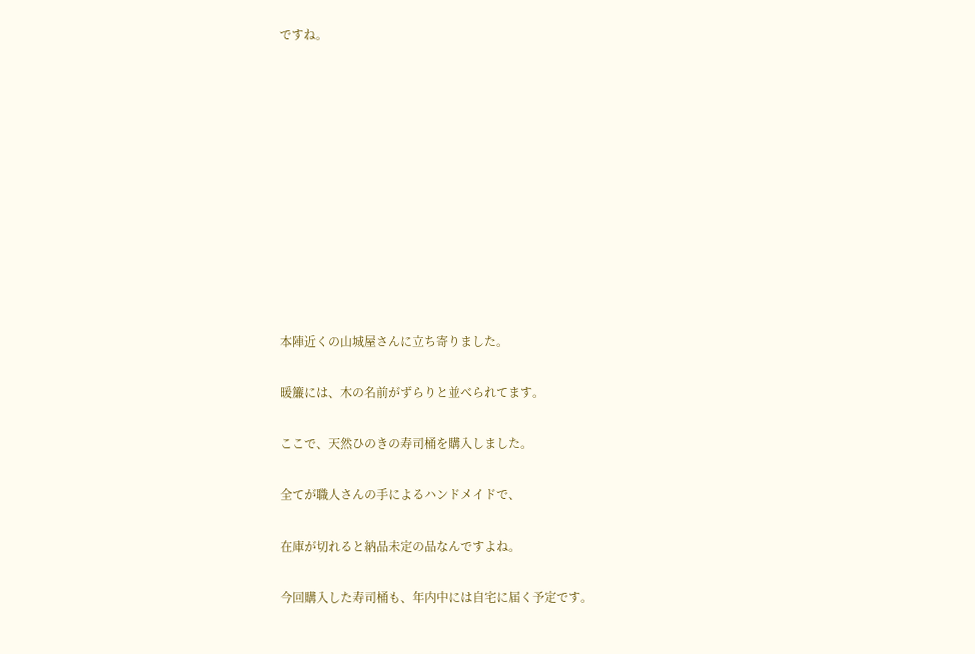ですね。











本陣近くの山城屋さんに立ち寄りました。

暖簾には、木の名前がずらりと並べられてます。

ここで、天然ひのきの寿司桶を購入しました。

全てが職人さんの手によるハンドメイドで、

在庫が切れると納品未定の品なんですよね。

今回購入した寿司桶も、年内中には自宅に届く予定です。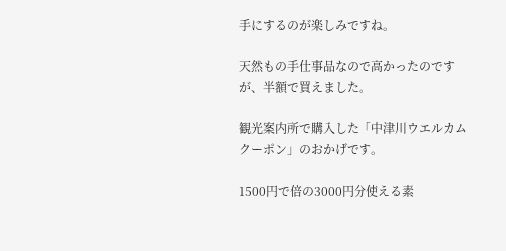手にするのが楽しみですね。

天然もの手仕事品なので高かったのですが、半額で買えました。

観光案内所で購入した「中津川ウエルカムクーポン」のおかげです。

1500円で倍の3000円分使える素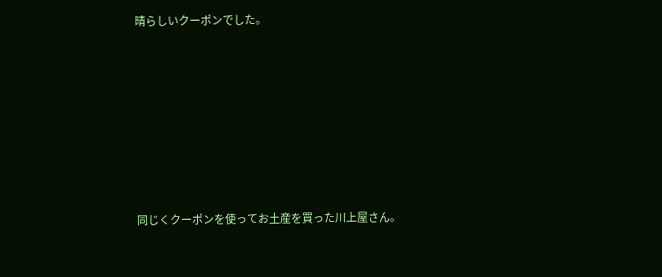晴らしいクーポンでした。







同じくクーポンを使ってお土産を買った川上屋さん。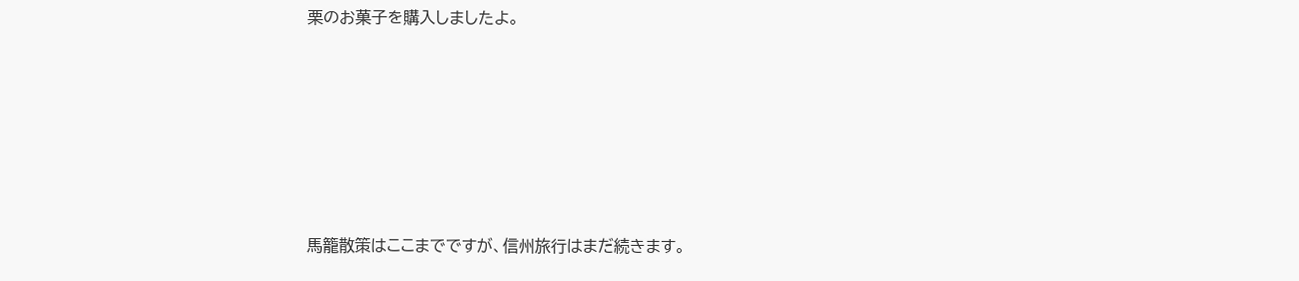栗のお菓子を購入しましたよ。









馬籠散策はここまでですが、信州旅行はまだ続きます。